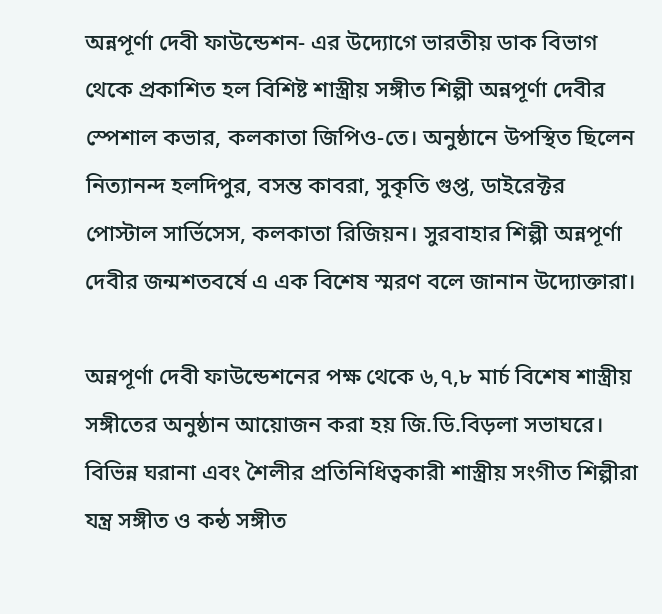অন্নপূর্ণা দেবী ফাউন্ডেশন- এর উদ্যোগে ভারতীয় ডাক বিভাগ থেকে প্রকাশিত হল বিশিষ্ট শাস্ত্রীয় সঙ্গীত শিল্পী অন্নপূর্ণা দেবীর স্পেশাল কভার, কলকাতা জিপিও-তে। অনুষ্ঠানে উপস্থিত ছিলেন নিত্যানন্দ হলদিপুর, বসন্ত কাবরা, সুকৃতি গুপ্ত, ডাইরেক্টর পোস্টাল সার্ভিসেস, কলকাতা রিজিয়ন। সুরবাহার শিল্পী অন্নপূর্ণা দেবীর জন্মশতবর্ষে এ এক বিশেষ স্মরণ বলে জানান উদ্যোক্তারা।

অন্নপূর্ণা দেবী ফাউন্ডেশনের পক্ষ থেকে ৬,৭,৮ মার্চ বিশেষ শাস্ত্রীয় সঙ্গীতের অনুষ্ঠান আয়োজন করা হয় জি.ডি.বিড়লা সভাঘরে। বিভিন্ন ঘরানা এবং শৈলীর প্রতিনিধিত্বকারী শাস্ত্রীয় সংগীত শিল্পীরা যন্ত্র সঙ্গীত ও কন্ঠ সঙ্গীত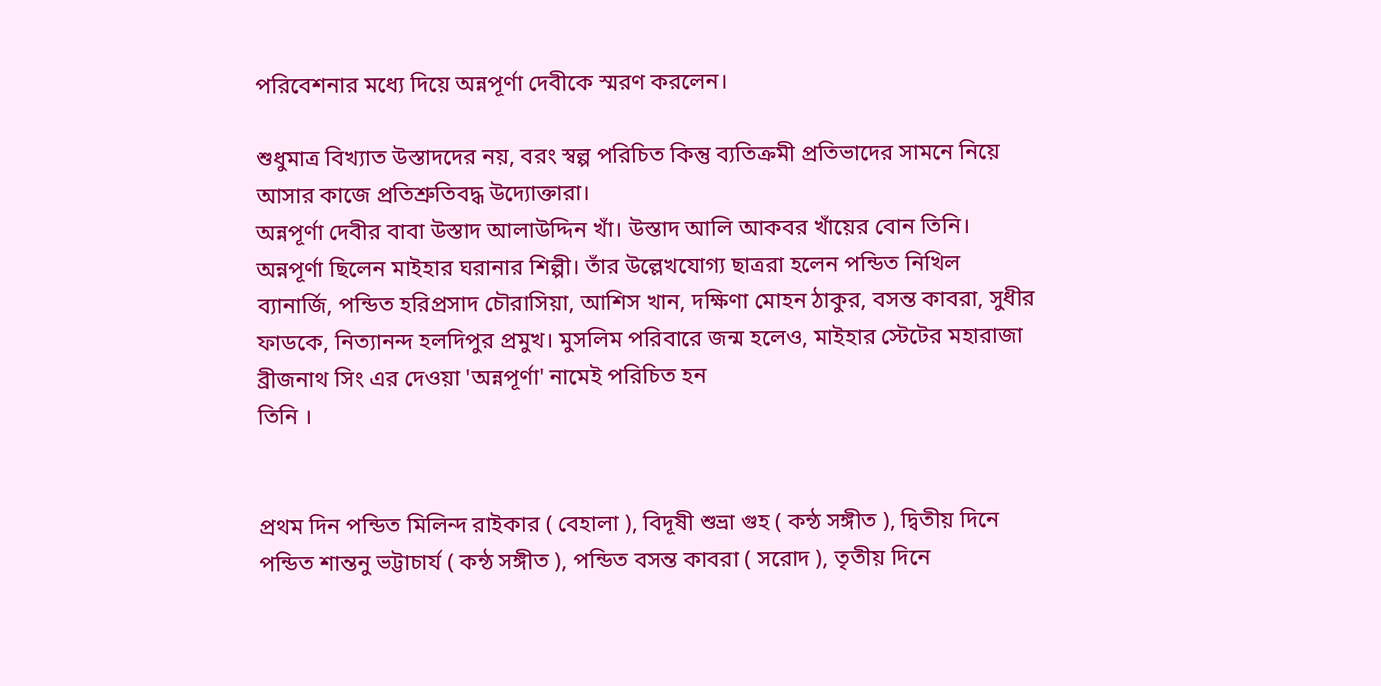পরিবেশনার মধ্যে দিয়ে অন্নপূর্ণা দেবীকে স্মরণ করলেন।

শুধুমাত্র বিখ্যাত উস্তাদদের নয়, বরং স্বল্প পরিচিত কিন্তু ব্যতিক্রমী প্রতিভাদের সামনে নিয়ে আসার কাজে প্রতিশ্রুতিবদ্ধ উদ্যোক্তারা।
অন্নপূর্ণা দেবীর বাবা উস্তাদ আলাউদ্দিন খাঁ। উস্তাদ আলি আকবর খাঁয়ের বোন তিনি। অন্নপূর্ণা ছিলেন মাইহার ঘরানার শিল্পী। তাঁর উল্লেখযোগ্য ছাত্ররা হলেন পন্ডিত নিখিল ব্যানার্জি, পন্ডিত হরিপ্রসাদ চৌরাসিয়া, আশিস খান, দক্ষিণা মোহন ঠাকুর, বসন্ত কাবরা, সুধীর ফাডকে, নিত্যানন্দ হলদিপুর প্রমুখ। মুসলিম পরিবারে জন্ম হলেও, মাইহার স্টেটের মহারাজা ব্রীজনাথ সিং এর দেওয়া 'অন্নপূর্ণা' নামেই পরিচিত হন
তিনি ।


প্রথম দিন পন্ডিত মিলিন্দ রাইকার ( বেহালা ), বিদূষী শুভ্রা গুহ ( কন্ঠ সঙ্গীত ), দ্বিতীয় দিনে পন্ডিত শান্তনু ভট্টাচার্য ( কন্ঠ সঙ্গীত ), পন্ডিত বসন্ত কাবরা ( সরোদ ), তৃতীয় দিনে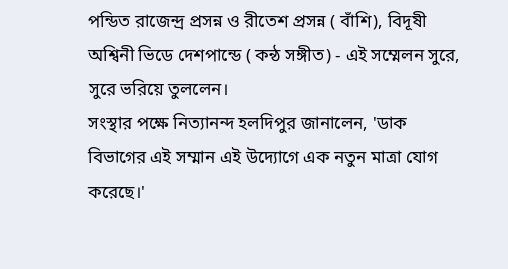পন্ডিত রাজেন্দ্র প্রসন্ন ও রীতেশ প্রসন্ন ( বাঁশি), বিদূষী অশ্বিনী ভিডে দেশপান্ডে ( কন্ঠ সঙ্গীত) - এই সম্মেলন সুরে, সুরে ভরিয়ে তুললেন।
সংস্থার পক্ষে নিত্যানন্দ হলদিপুর জানালেন, 'ডাক বিভাগের এই সম্মান এই উদ্যোগে এক নতুন মাত্রা যোগ করেছে।'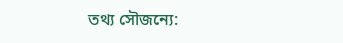তথ্য সৌজন্যে: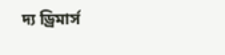দ্য ড্রিমার্স